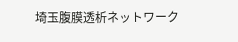埼玉腹膜透析ネットワーク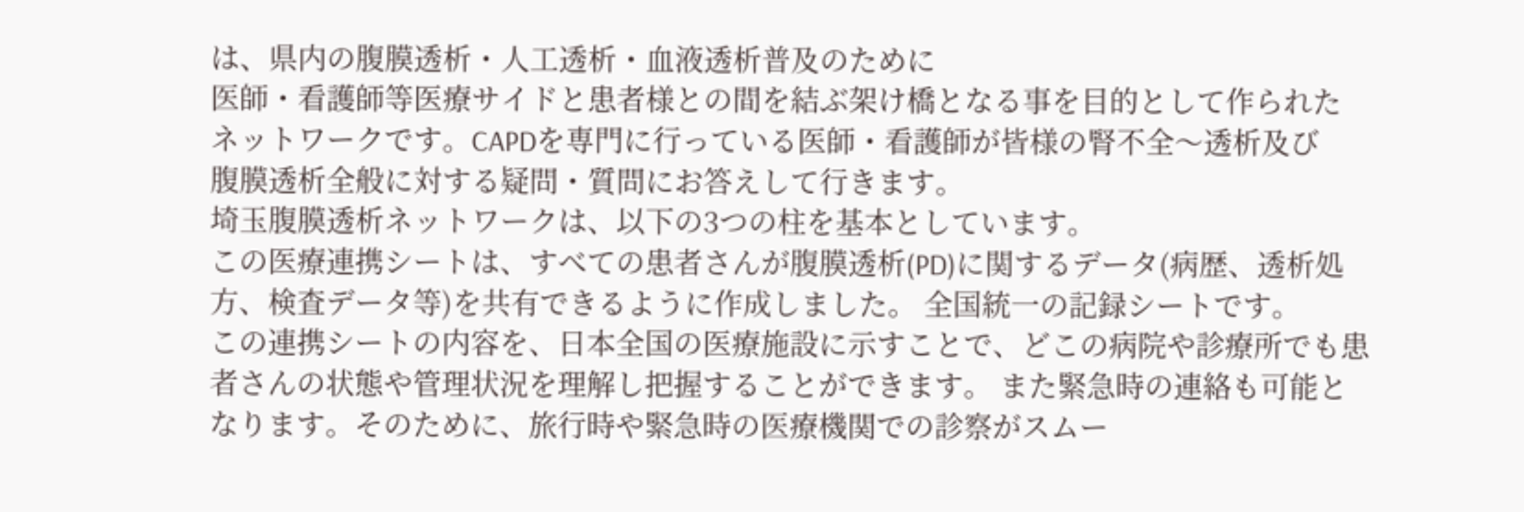は、県内の腹膜透析・人工透析・血液透析普及のために
医師・看護師等医療サイドと患者様との間を結ぶ架け橋となる事を目的として作られた
ネットワークです。CAPDを専門に行っている医師・看護師が皆様の腎不全〜透析及び
腹膜透析全般に対する疑問・質問にお答えして行きます。
埼玉腹膜透析ネットワークは、以下の3つの柱を基本としています。
この医療連携シートは、すべての患者さんが腹膜透析(PD)に関するデータ(病歴、透析処方、検査データ等)を共有できるように作成しました。 全国統一の記録シートです。
この連携シートの内容を、日本全国の医療施設に示すことで、どこの病院や診療所でも患者さんの状態や管理状況を理解し把握することができます。 また緊急時の連絡も可能となります。そのために、旅行時や緊急時の医療機関での診察がスムー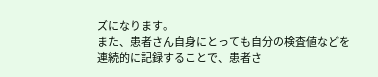ズになります。
また、患者さん自身にとっても自分の検査値などを連続的に記録することで、患者さ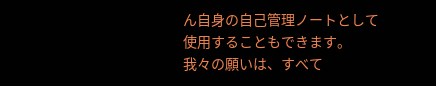ん自身の自己管理ノートとして使用することもできます。
我々の願いは、すべて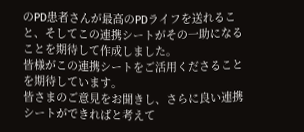のPD患者さんが最高のPDライフを送れること、そしてこの連携シートがその一助になることを期待して作成しました。
皆様がこの連携シートをご活用くださることを期待しています。
皆さまのご意見をお聞きし、さらに良い連携シートができればと考えて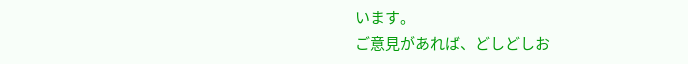います。
ご意見があれば、どしどしお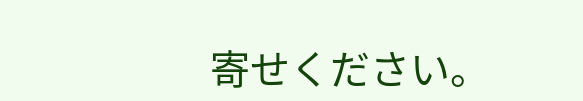寄せください。